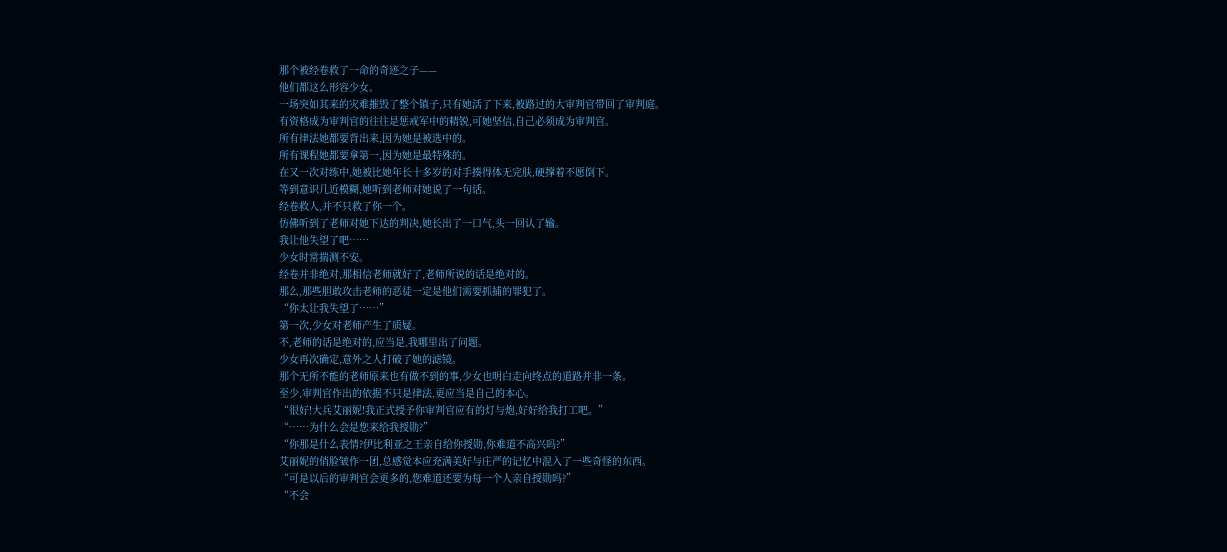那个被经卷救了一命的奇迹之子——
他们都这么形容少女。
一场突如其来的灾难摧毁了整个镇子,只有她活了下来,被路过的大审判官带回了审判庭。
有资格成为审判官的往往是惩戒军中的精锐,可她坚信,自己必须成为审判官。
所有律法她都要背出来,因为她是被选中的。
所有课程她都要拿第一,因为她是最特殊的。
在又一次对练中,她被比她年长十多岁的对手揍得体无完肤,硬撑着不愿倒下。
等到意识几近模糊,她听到老师对她说了一句话。
经卷救人,并不只救了你一个。
仿佛听到了老师对她下达的判决,她长出了一口气,头一回认了输。
我让他失望了吧……
少女时常揣测不安。
经卷并非绝对,那相信老师就好了,老师所说的话是绝对的。
那么,那些胆敢攻击老师的恶徒一定是他们需要抓捕的罪犯了。
“你太让我失望了……”
第一次,少女对老师产生了质疑。
不,老师的话是绝对的,应当是,我哪里出了问题。
少女再次确定,意外之人打破了她的滤镜。
那个无所不能的老师原来也有做不到的事,少女也明白走向终点的道路并非一条。
至少,审判官作出的依据不只是律法,更应当是自己的本心。
“很好!大兵艾丽妮!我正式授予你审判官应有的灯与炮,好好给我打工吧。”
“……为什么会是您来给我授勋?”
“你那是什么表情?伊比利亚之王亲自给你授勋,你难道不高兴吗?”
艾丽妮的俏脸皱作一团,总感觉本应充满美好与庄严的记忆中混入了一些奇怪的东西。
“可是以后的审判官会更多的,您难道还要为每一个人亲自授勋吗?”
“不会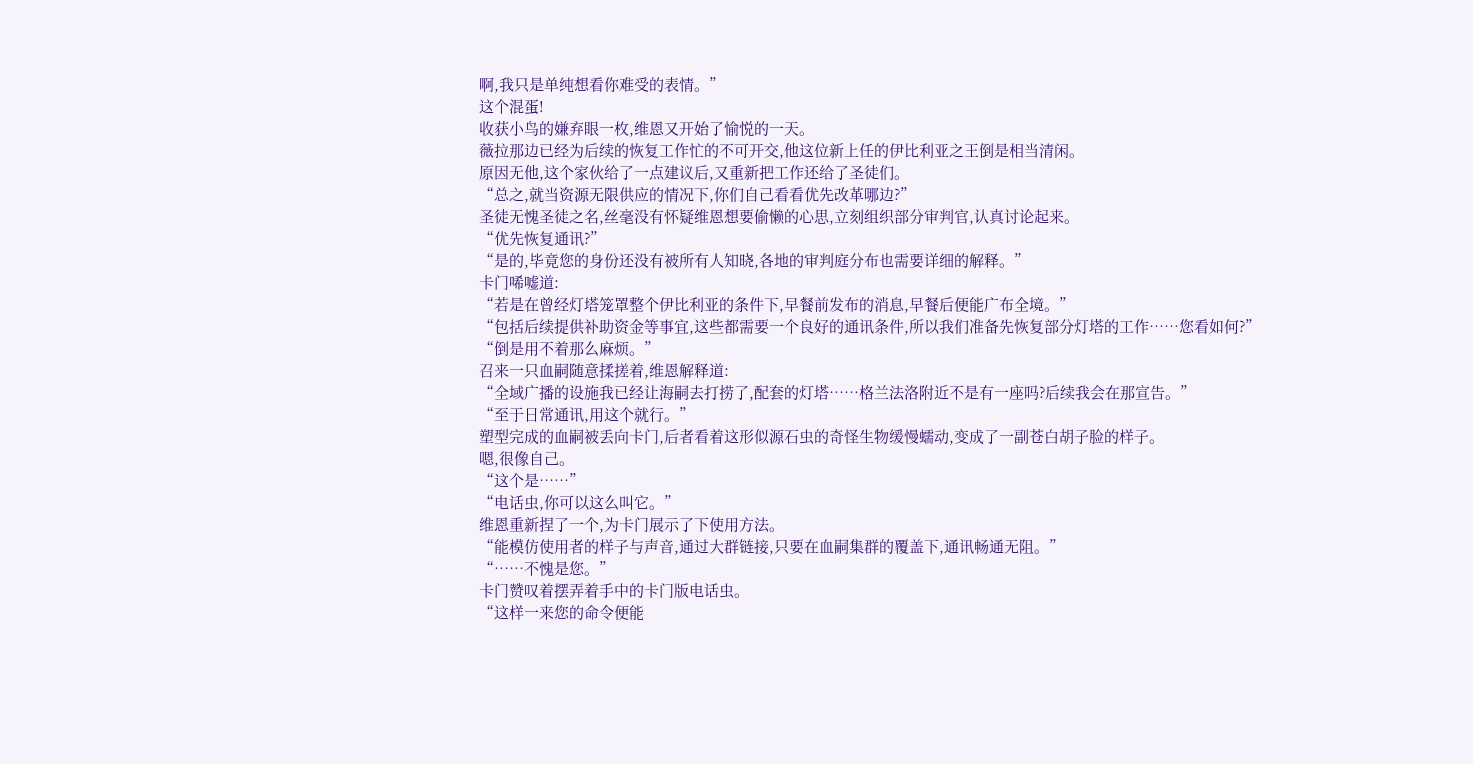啊,我只是单纯想看你难受的表情。”
这个混蛋!
收获小鸟的嫌弃眼一枚,维恩又开始了愉悦的一天。
薇拉那边已经为后续的恢复工作忙的不可开交,他这位新上任的伊比利亚之王倒是相当清闲。
原因无他,这个家伙给了一点建议后,又重新把工作还给了圣徒们。
“总之,就当资源无限供应的情况下,你们自己看看优先改革哪边?”
圣徒无愧圣徒之名,丝毫没有怀疑维恩想要偷懒的心思,立刻组织部分审判官,认真讨论起来。
“优先恢复通讯?”
“是的,毕竟您的身份还没有被所有人知晓,各地的审判庭分布也需要详细的解释。”
卡门唏嘘道:
“若是在曾经灯塔笼罩整个伊比利亚的条件下,早餐前发布的消息,早餐后便能广布全境。”
“包括后续提供补助资金等事宜,这些都需要一个良好的通讯条件,所以我们准备先恢复部分灯塔的工作……您看如何?”
“倒是用不着那么麻烦。”
召来一只血嗣随意揉搓着,维恩解释道:
“全域广播的设施我已经让海嗣去打捞了,配套的灯塔……格兰法洛附近不是有一座吗?后续我会在那宣告。”
“至于日常通讯,用这个就行。”
塑型完成的血嗣被丢向卡门,后者看着这形似源石虫的奇怪生物缓慢蠕动,变成了一副苍白胡子脸的样子。
嗯,很像自己。
“这个是……”
“电话虫,你可以这么叫它。”
维恩重新捏了一个,为卡门展示了下使用方法。
“能模仿使用者的样子与声音,通过大群链接,只要在血嗣集群的覆盖下,通讯畅通无阻。”
“……不愧是您。”
卡门赞叹着摆弄着手中的卡门版电话虫。
“这样一来您的命令便能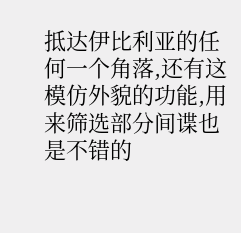抵达伊比利亚的任何一个角落,还有这模仿外貌的功能,用来筛选部分间谍也是不错的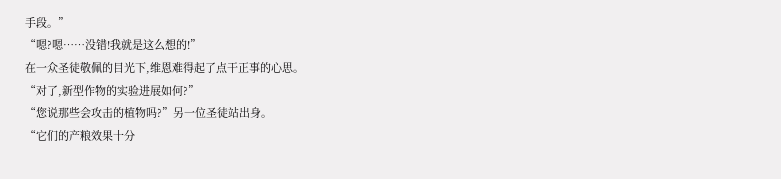手段。”
“嗯?嗯……没错!我就是这么想的!”
在一众圣徒敬佩的目光下,维恩难得起了点干正事的心思。
“对了,新型作物的实验进展如何?”
“您说那些会攻击的植物吗?”另一位圣徒站出身。
“它们的产粮效果十分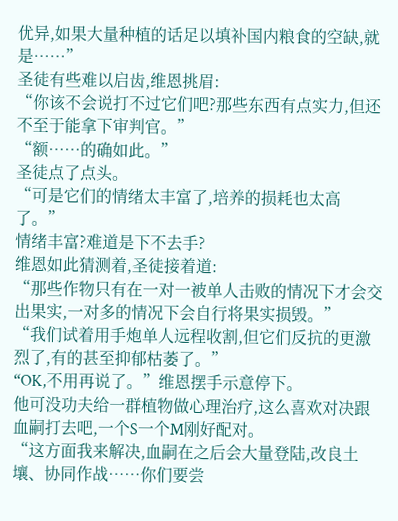优异,如果大量种植的话足以填补国内粮食的空缺,就是……”
圣徒有些难以启齿,维恩挑眉:
“你该不会说打不过它们吧?那些东西有点实力,但还不至于能拿下审判官。”
“额……的确如此。”
圣徒点了点头。
“可是它们的情绪太丰富了,培养的损耗也太高了。”
情绪丰富?难道是下不去手?
维恩如此猜测着,圣徒接着道:
“那些作物只有在一对一被单人击败的情况下才会交出果实,一对多的情况下会自行将果实损毁。”
“我们试着用手炮单人远程收割,但它们反抗的更激烈了,有的甚至抑郁枯萎了。”
“OK,不用再说了。”维恩摆手示意停下。
他可没功夫给一群植物做心理治疗,这么喜欢对决跟血嗣打去吧,一个S一个M刚好配对。
“这方面我来解决,血嗣在之后会大量登陆,改良土壤、协同作战……你们要尝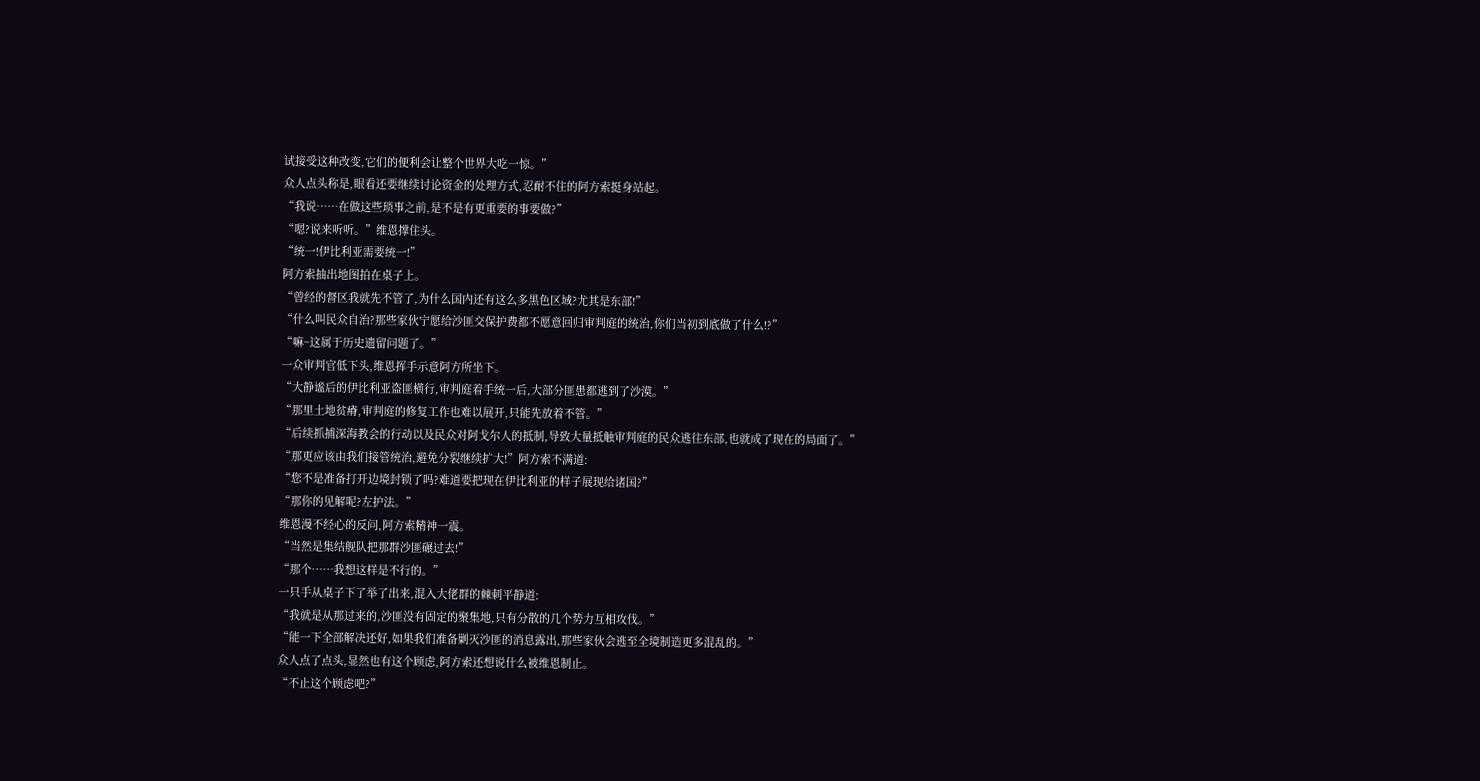试接受这种改变,它们的便利会让整个世界大吃一惊。”
众人点头称是,眼看还要继续讨论资金的处理方式,忍耐不住的阿方索挺身站起。
“我说……在做这些琐事之前,是不是有更重要的事要做?”
“嗯?说来听听。”维恩撑住头。
“统一!伊比利亚需要统一!”
阿方索抽出地图拍在桌子上。
“曾经的督区我就先不管了,为什么国内还有这么多黑色区域?尤其是东部!”
“什么叫民众自治?那些家伙宁愿给沙匪交保护费都不愿意回归审判庭的统治,你们当初到底做了什么!?”
“嘛~这属于历史遗留问题了。”
一众审判官低下头,维恩挥手示意阿方所坐下。
“大静谧后的伊比利亚盗匪横行,审判庭着手统一后,大部分匪患都逃到了沙漠。”
“那里土地贫瘠,审判庭的修复工作也难以展开,只能先放着不管。”
“后续抓捕深海教会的行动以及民众对阿戈尔人的抵制,导致大量抵触审判庭的民众逃往东部,也就成了现在的局面了。”
“那更应该由我们接管统治,避免分裂继续扩大!”阿方索不满道:
“您不是准备打开边境封锁了吗?难道要把现在伊比利亚的样子展现给诸国?”
“那你的见解呢?左护法。”
维恩漫不经心的反问,阿方索精神一震。
“当然是集结舰队把那群沙匪碾过去!”
“那个……我想这样是不行的。”
一只手从桌子下了举了出来,混入大佬群的棘刺平静道:
“我就是从那过来的,沙匪没有固定的聚集地,只有分散的几个势力互相攻伐。”
“能一下全部解决还好,如果我们准备剿灭沙匪的消息露出,那些家伙会逃至全境制造更多混乱的。”
众人点了点头,显然也有这个顾虑,阿方索还想说什么被维恩制止。
“不止这个顾虑吧?”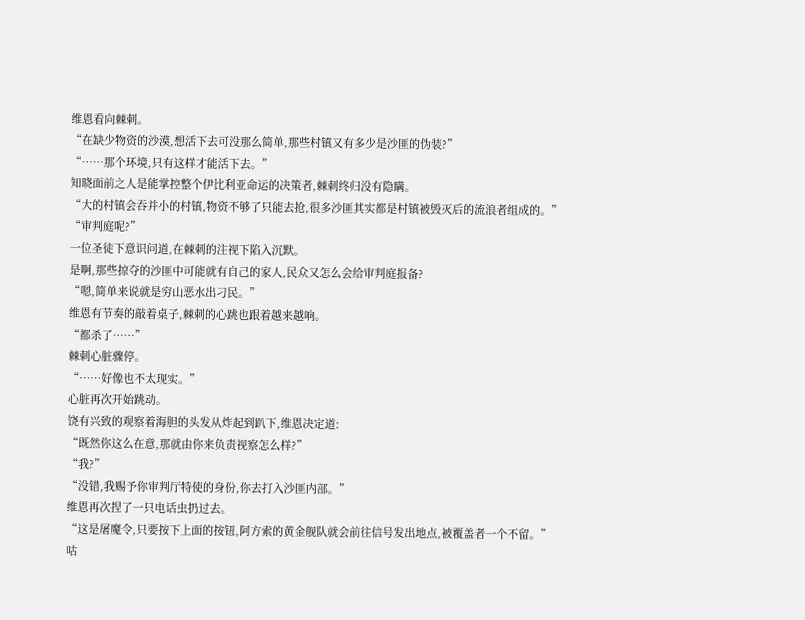维恩看向棘刺。
“在缺少物资的沙漠,想活下去可没那么简单,那些村镇又有多少是沙匪的伪装?”
“……那个环境,只有这样才能活下去。”
知晓面前之人是能掌控整个伊比利亚命运的决策者,棘刺终归没有隐瞒。
“大的村镇会吞并小的村镇,物资不够了只能去抢,很多沙匪其实都是村镇被毁灭后的流浪者组成的。”
“审判庭呢?”
一位圣徒下意识问道,在棘刺的注视下陷入沉默。
是啊,那些掠夺的沙匪中可能就有自己的家人,民众又怎么会给审判庭报备?
“嗯,简单来说就是穷山恶水出刁民。”
维恩有节奏的敲着桌子,棘刺的心跳也跟着越来越响。
“都杀了……”
棘刺心脏骤停。
“……好像也不太现实。”
心脏再次开始跳动。
饶有兴致的观察着海胆的头发从炸起到趴下,维恩决定道:
“既然你这么在意,那就由你来负责视察怎么样?”
“我?”
“没错,我赐予你审判厅特使的身份,你去打入沙匪内部。”
维恩再次捏了一只电话虫扔过去。
“这是屠魔令,只要按下上面的按钮,阿方索的黄金舰队就会前往信号发出地点,被覆盖者一个不留。”
咕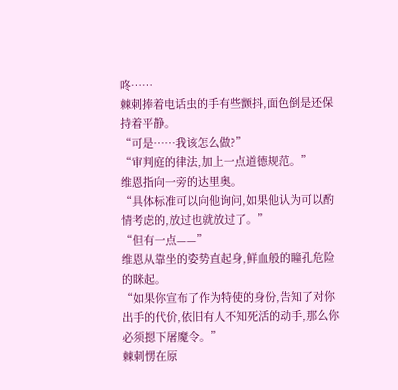咚……
棘刺捧着电话虫的手有些颤抖,面色倒是还保持着平静。
“可是……我该怎么做?”
“审判庭的律法,加上一点道德规范。”
维恩指向一旁的达里奥。
“具体标准可以向他询问,如果他认为可以酌情考虑的,放过也就放过了。”
“但有一点——”
维恩从靠坐的姿势直起身,鲜血般的瞳孔危险的眯起。
“如果你宣布了作为特使的身份,告知了对你出手的代价,依旧有人不知死活的动手,那么你必须摁下屠魔令。”
棘刺愣在原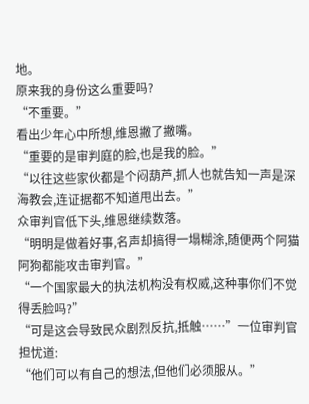地。
原来我的身份这么重要吗?
“不重要。”
看出少年心中所想,维恩撇了撇嘴。
“重要的是审判庭的脸,也是我的脸。”
“以往这些家伙都是个闷葫芦,抓人也就告知一声是深海教会,连证据都不知道甩出去。”
众审判官低下头,维恩继续数落。
“明明是做着好事,名声却搞得一塌糊涂,随便两个阿猫阿狗都能攻击审判官。”
“一个国家最大的执法机构没有权威,这种事你们不觉得丢脸吗?”
“可是这会导致民众剧烈反抗,抵触……”一位审判官担忧道:
“他们可以有自己的想法,但他们必须服从。”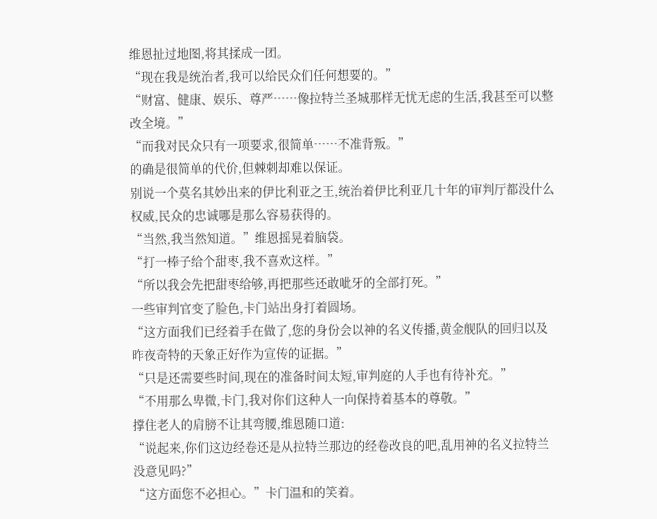维恩扯过地图,将其揉成一团。
“现在我是统治者,我可以给民众们任何想要的。”
“财富、健康、娱乐、尊严……像拉特兰圣城那样无忧无虑的生活,我甚至可以整改全境。”
“而我对民众只有一项要求,很简单……不准背叛。”
的确是很简单的代价,但棘刺却难以保证。
别说一个莫名其妙出来的伊比利亚之王,统治着伊比利亚几十年的审判厅都没什么权威,民众的忠诚哪是那么容易获得的。
“当然,我当然知道。”维恩摇晃着脑袋。
“打一棒子给个甜枣,我不喜欢这样。”
“所以我会先把甜枣给够,再把那些还敢呲牙的全部打死。”
一些审判官变了脸色,卡门站出身打着圆场。
“这方面我们已经着手在做了,您的身份会以神的名义传播,黄金舰队的回归以及昨夜奇特的天象正好作为宣传的证据。”
“只是还需要些时间,现在的准备时间太短,审判庭的人手也有待补充。”
“不用那么卑微,卡门,我对你们这种人一向保持着基本的尊敬。”
撑住老人的肩膀不让其弯腰,维恩随口道:
“说起来,你们这边经卷还是从拉特兰那边的经卷改良的吧,乱用神的名义拉特兰没意见吗?”
“这方面您不必担心。”卡门温和的笑着。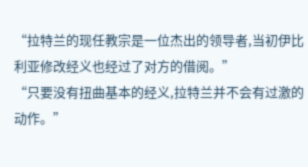“拉特兰的现任教宗是一位杰出的领导者,当初伊比利亚修改经义也经过了对方的借阅。”
“只要没有扭曲基本的经义,拉特兰并不会有过激的动作。”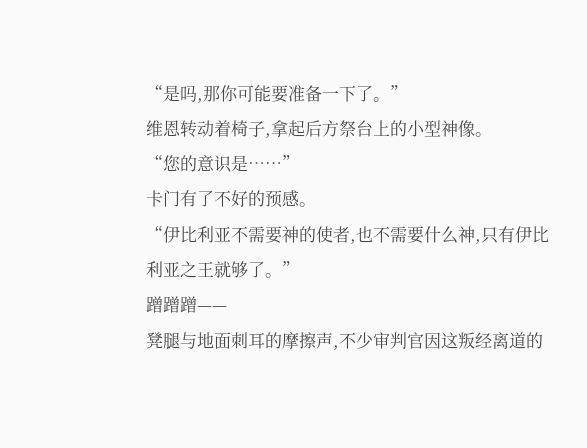“是吗,那你可能要准备一下了。”
维恩转动着椅子,拿起后方祭台上的小型神像。
“您的意识是……”
卡门有了不好的预感。
“伊比利亚不需要神的使者,也不需要什么神,只有伊比利亚之王就够了。”
蹭蹭蹭——
凳腿与地面刺耳的摩擦声,不少审判官因这叛经离道的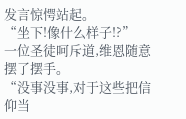发言惊愕站起。
“坐下!像什么样子!?”
一位圣徒呵斥道,维恩随意摆了摆手。
“没事没事,对于这些把信仰当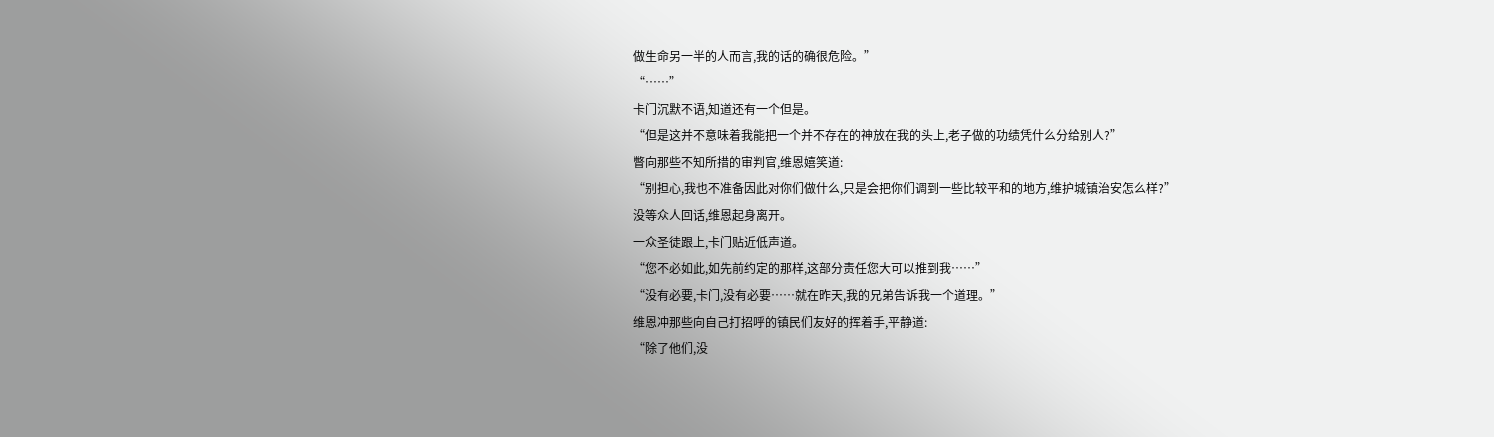做生命另一半的人而言,我的话的确很危险。”
“……”
卡门沉默不语,知道还有一个但是。
“但是这并不意味着我能把一个并不存在的神放在我的头上,老子做的功绩凭什么分给别人?”
瞥向那些不知所措的审判官,维恩嬉笑道:
“别担心,我也不准备因此对你们做什么,只是会把你们调到一些比较平和的地方,维护城镇治安怎么样?”
没等众人回话,维恩起身离开。
一众圣徒跟上,卡门贴近低声道。
“您不必如此,如先前约定的那样,这部分责任您大可以推到我……”
“没有必要,卡门,没有必要……就在昨天,我的兄弟告诉我一个道理。”
维恩冲那些向自己打招呼的镇民们友好的挥着手,平静道:
“除了他们,没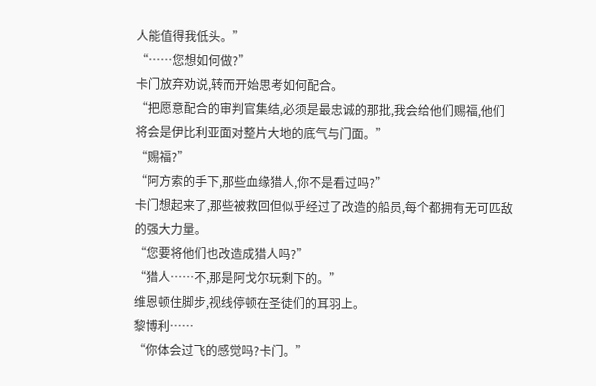人能值得我低头。”
“……您想如何做?”
卡门放弃劝说,转而开始思考如何配合。
“把愿意配合的审判官集结,必须是最忠诚的那批,我会给他们赐福,他们将会是伊比利亚面对整片大地的底气与门面。”
“赐福?”
“阿方索的手下,那些血缘猎人,你不是看过吗?”
卡门想起来了,那些被救回但似乎经过了改造的船员,每个都拥有无可匹敌的强大力量。
“您要将他们也改造成猎人吗?”
“猎人……不,那是阿戈尔玩剩下的。”
维恩顿住脚步,视线停顿在圣徒们的耳羽上。
黎博利……
“你体会过飞的感觉吗?卡门。”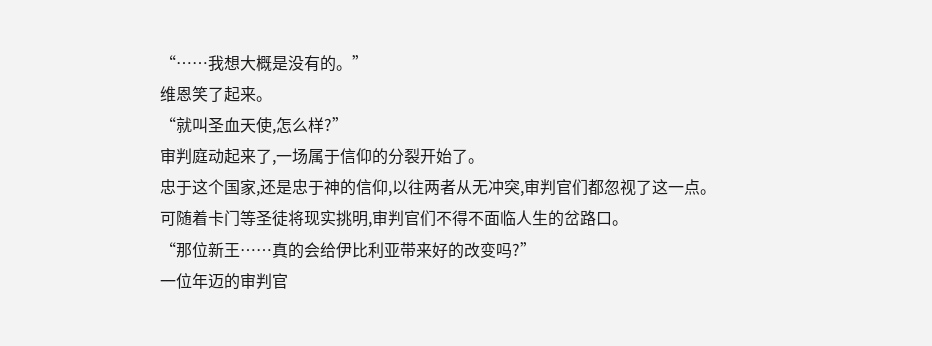“……我想大概是没有的。”
维恩笑了起来。
“就叫圣血天使,怎么样?”
审判庭动起来了,一场属于信仰的分裂开始了。
忠于这个国家,还是忠于神的信仰,以往两者从无冲突,审判官们都忽视了这一点。
可随着卡门等圣徒将现实挑明,审判官们不得不面临人生的岔路口。
“那位新王……真的会给伊比利亚带来好的改变吗?”
一位年迈的审判官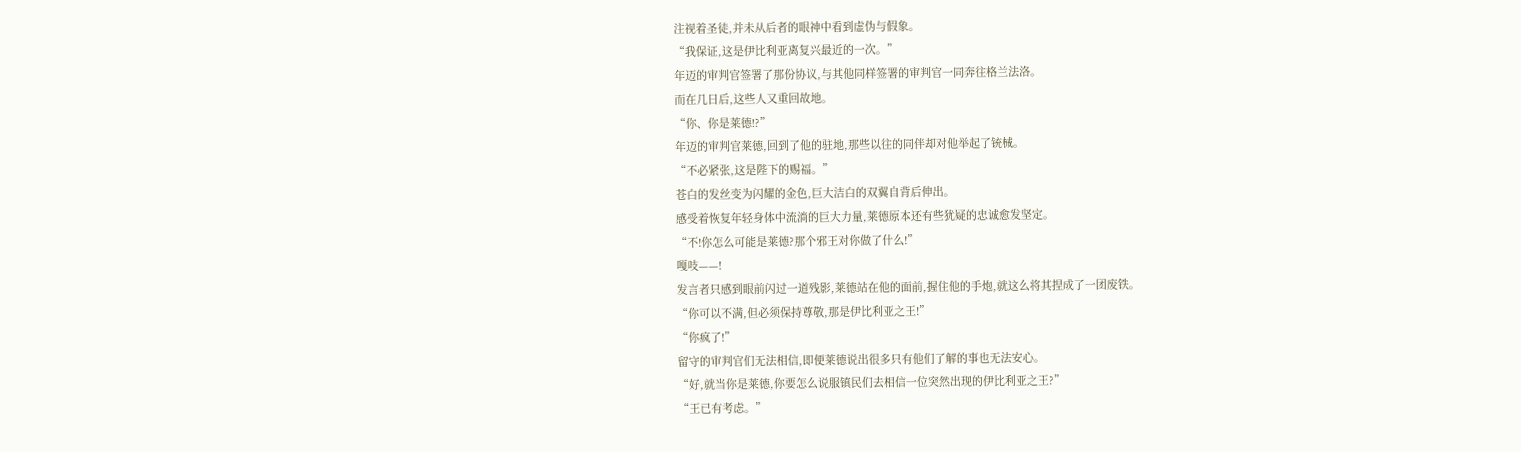注视着圣徒,并未从后者的眼神中看到虚伪与假象。
“我保证,这是伊比利亚离复兴最近的一次。”
年迈的审判官签署了那份协议,与其他同样签署的审判官一同奔往格兰法洛。
而在几日后,这些人又重回故地。
“你、你是莱德!?”
年迈的审判官莱德,回到了他的驻地,那些以往的同伴却对他举起了铳械。
“不必紧张,这是陛下的赐福。”
苍白的发丝变为闪耀的金色,巨大洁白的双翼自背后伸出。
感受着恢复年轻身体中流淌的巨大力量,莱德原本还有些犹疑的忠诚愈发坚定。
“不!你怎么可能是莱德?那个邪王对你做了什么!”
嘎吱——!
发言者只感到眼前闪过一道残影,莱德站在他的面前,握住他的手炮,就这么将其捏成了一团废铁。
“你可以不满,但必须保持尊敬,那是伊比利亚之王!”
“你疯了!”
留守的审判官们无法相信,即便莱德说出很多只有他们了解的事也无法安心。
“好,就当你是莱德,你要怎么说服镇民们去相信一位突然出现的伊比利亚之王?”
“王已有考虑。”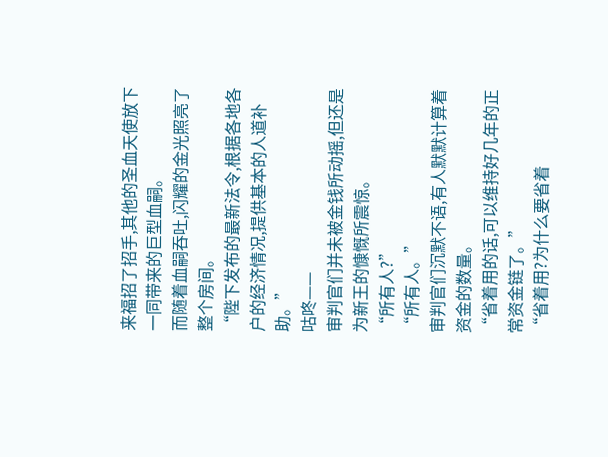来福招了招手,其他的圣血天使放下一同带来的巨型血嗣。
而随着血嗣吞吐,闪耀的金光照亮了整个房间。
“陛下发布的最新法令,根据各地各户的经济情况,提供基本的人道补助。”
咕咚——
审判官们并未被金钱所动摇,但还是为新王的慷慨所震惊。
“所有人?”
“所有人。”
审判官们沉默不语,有人默默计算着资金的数量。
“省着用的话,可以维持好几年的正常资金链了。”
“省着用?为什么要省着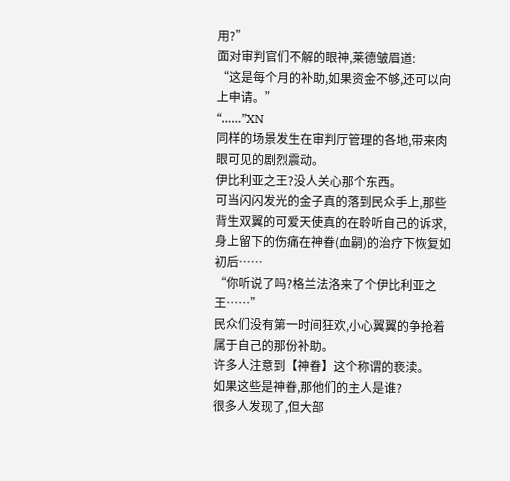用?”
面对审判官们不解的眼神,莱德皱眉道:
“这是每个月的补助,如果资金不够,还可以向上申请。”
“……”XN
同样的场景发生在审判厅管理的各地,带来肉眼可见的剧烈震动。
伊比利亚之王?没人关心那个东西。
可当闪闪发光的金子真的落到民众手上,那些背生双翼的可爱天使真的在聆听自己的诉求,身上留下的伤痛在神眷(血嗣)的治疗下恢复如初后……
“你听说了吗?格兰法洛来了个伊比利亚之王……”
民众们没有第一时间狂欢,小心翼翼的争抢着属于自己的那份补助。
许多人注意到【神眷】这个称谓的亵渎。
如果这些是神眷,那他们的主人是谁?
很多人发现了,但大部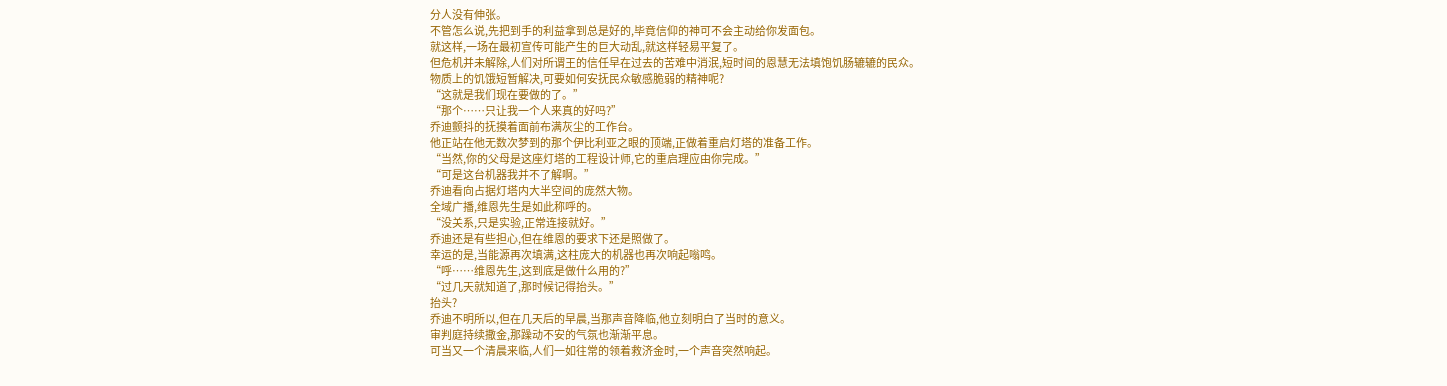分人没有伸张。
不管怎么说,先把到手的利益拿到总是好的,毕竟信仰的神可不会主动给你发面包。
就这样,一场在最初宣传可能产生的巨大动乱,就这样轻易平复了。
但危机并未解除,人们对所谓王的信任早在过去的苦难中消泯,短时间的恩慧无法填饱饥肠辘辘的民众。
物质上的饥饿短暂解决,可要如何安抚民众敏感脆弱的精神呢?
“这就是我们现在要做的了。”
“那个……只让我一个人来真的好吗?”
乔迪颤抖的抚摸着面前布满灰尘的工作台。
他正站在他无数次梦到的那个伊比利亚之眼的顶端,正做着重启灯塔的准备工作。
“当然,你的父母是这座灯塔的工程设计师,它的重启理应由你完成。”
“可是这台机器我并不了解啊。”
乔迪看向占据灯塔内大半空间的庞然大物。
全域广播,维恩先生是如此称呼的。
“没关系,只是实验,正常连接就好。”
乔迪还是有些担心,但在维恩的要求下还是照做了。
幸运的是,当能源再次填满,这柱庞大的机器也再次响起嗡鸣。
“呼……维恩先生,这到底是做什么用的?”
“过几天就知道了,那时候记得抬头。”
抬头?
乔迪不明所以,但在几天后的早晨,当那声音降临,他立刻明白了当时的意义。
审判庭持续撒金,那躁动不安的气氛也渐渐平息。
可当又一个清晨来临,人们一如往常的领着救济金时,一个声音突然响起。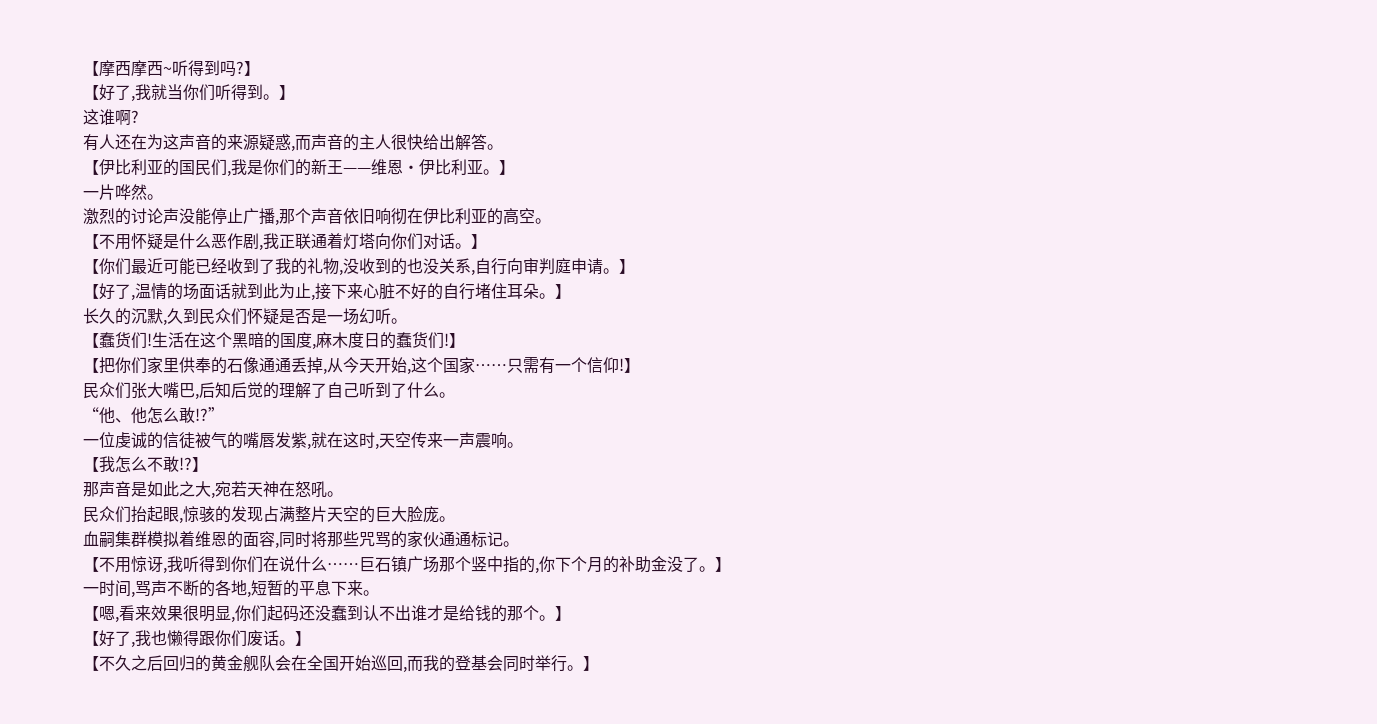【摩西摩西~听得到吗?】
【好了,我就当你们听得到。】
这谁啊?
有人还在为这声音的来源疑惑,而声音的主人很快给出解答。
【伊比利亚的国民们,我是你们的新王——维恩·伊比利亚。】
一片哗然。
激烈的讨论声没能停止广播,那个声音依旧响彻在伊比利亚的高空。
【不用怀疑是什么恶作剧,我正联通着灯塔向你们对话。】
【你们最近可能已经收到了我的礼物,没收到的也没关系,自行向审判庭申请。】
【好了,温情的场面话就到此为止,接下来心脏不好的自行堵住耳朵。】
长久的沉默,久到民众们怀疑是否是一场幻听。
【蠢货们!生活在这个黑暗的国度,麻木度日的蠢货们!】
【把你们家里供奉的石像通通丢掉,从今天开始,这个国家……只需有一个信仰!】
民众们张大嘴巴,后知后觉的理解了自己听到了什么。
“他、他怎么敢!?”
一位虔诚的信徒被气的嘴唇发紫,就在这时,天空传来一声震响。
【我怎么不敢!?】
那声音是如此之大,宛若天神在怒吼。
民众们抬起眼,惊骇的发现占满整片天空的巨大脸庞。
血嗣集群模拟着维恩的面容,同时将那些咒骂的家伙通通标记。
【不用惊讶,我听得到你们在说什么……巨石镇广场那个竖中指的,你下个月的补助金没了。】
一时间,骂声不断的各地,短暂的平息下来。
【嗯,看来效果很明显,你们起码还没蠢到认不出谁才是给钱的那个。】
【好了,我也懒得跟你们废话。】
【不久之后回归的黄金舰队会在全国开始巡回,而我的登基会同时举行。】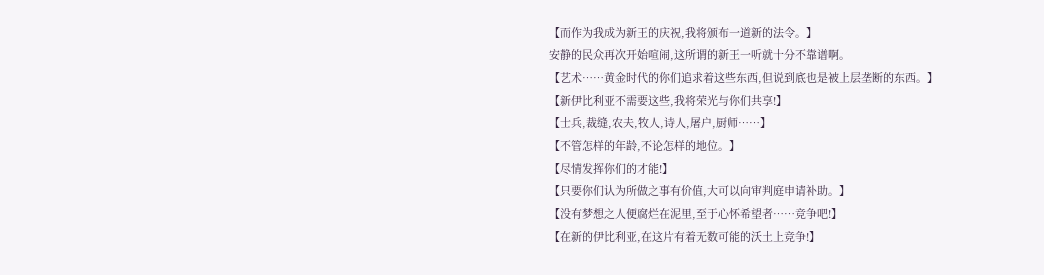【而作为我成为新王的庆祝,我将颁布一道新的法令。】
安静的民众再次开始喧闹,这所谓的新王一听就十分不靠谱啊。
【艺术……黄金时代的你们追求着这些东西,但说到底也是被上层垄断的东西。】
【新伊比利亚不需要这些,我将荣光与你们共享!】
【士兵,裁缝,农夫,牧人,诗人,屠户,厨师……】
【不管怎样的年龄,不论怎样的地位。】
【尽情发挥你们的才能!】
【只要你们认为所做之事有价值,大可以向审判庭申请补助。】
【没有梦想之人便腐烂在泥里,至于心怀希望者……竞争吧!】
【在新的伊比利亚,在这片有着无数可能的沃土上竞争!】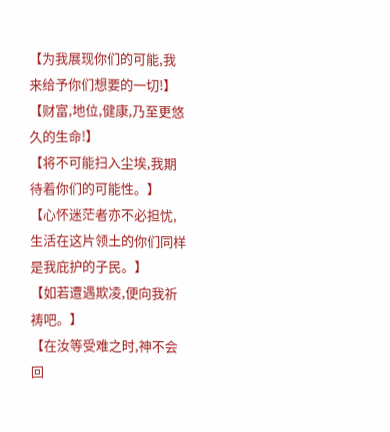【为我展现你们的可能,我来给予你们想要的一切!】
【财富,地位,健康,乃至更悠久的生命!】
【将不可能扫入尘埃,我期待着你们的可能性。】
【心怀迷茫者亦不必担忧,生活在这片领土的你们同样是我庇护的子民。】
【如若遭遇欺凌,便向我祈祷吧。】
【在汝等受难之时,神不会回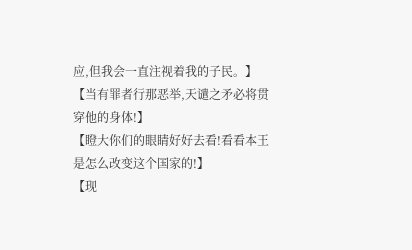应,但我会一直注视着我的子民。】
【当有罪者行那恶举,天谴之矛必将贯穿他的身体!】
【瞪大你们的眼睛好好去看!看看本王是怎么改变这个国家的!】
【现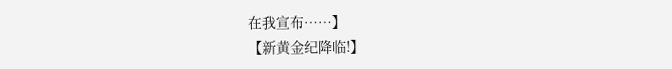在我宣布……】
【新黄金纪降临!】